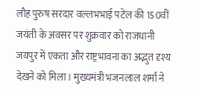लौह पुरुष सरदार वल्लभभाई पटेल की 150वीं जयंती के अवसर पर शुक्रवार को राजधानी जयपुर में एकता और राष्ट्रभावना का अद्भुत दृश्य देखने को मिला। मुख्यमंत्री भजनलाल शर्मा ने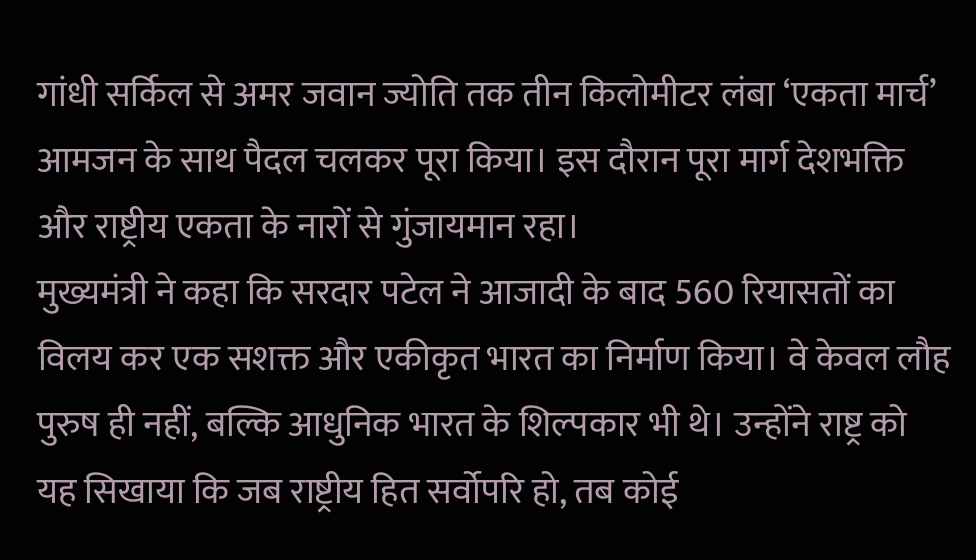गांधी सर्किल से अमर जवान ज्योति तक तीन किलोमीटर लंबा ‘एकता मार्च’ आमजन के साथ पैदल चलकर पूरा किया। इस दौरान पूरा मार्ग देशभक्ति और राष्ट्रीय एकता के नारों से गुंजायमान रहा।
मुख्यमंत्री ने कहा कि सरदार पटेल ने आजादी के बाद 560 रियासतों का विलय कर एक सशक्त और एकीकृत भारत का निर्माण किया। वे केवल लौह पुरुष ही नहीं, बल्कि आधुनिक भारत के शिल्पकार भी थे। उन्होंने राष्ट्र को यह सिखाया कि जब राष्ट्रीय हित सर्वोपरि हो, तब कोई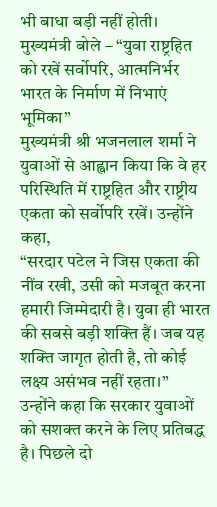भी बाधा बड़ी नहीं होती।
मुख्यमंत्री बोले – “युवा राष्ट्रहित को रखें सर्वोपरि, आत्मनिर्भर भारत के निर्माण में निभाएं भूमिका”
मुख्यमंत्री श्री भजनलाल शर्मा ने युवाओं से आह्वान किया कि वे हर परिस्थिति में राष्ट्रहित और राष्ट्रीय एकता को सर्वोपरि रखें। उन्होंने कहा,
“सरदार पटेल ने जिस एकता की नींव रखी, उसी को मजबूत करना हमारी जिम्मेदारी है। युवा ही भारत की सबसे बड़ी शक्ति हैं। जब यह शक्ति जागृत होती है, तो कोई लक्ष्य असंभव नहीं रहता।”
उन्होंने कहा कि सरकार युवाओं को सशक्त करने के लिए प्रतिबद्ध है। पिछले दो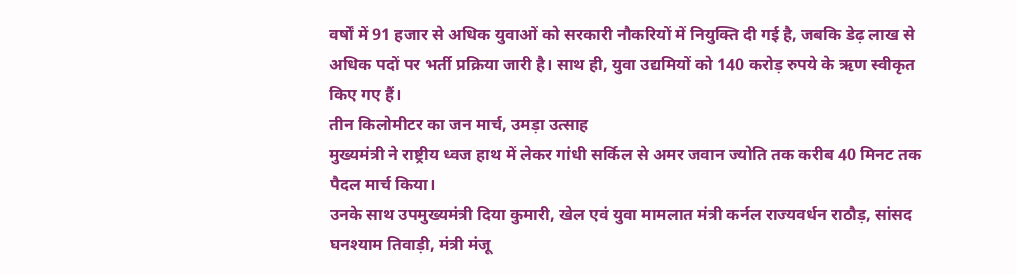वर्षों में 91 हजार से अधिक युवाओं को सरकारी नौकरियों में नियुक्ति दी गई है, जबकि डेढ़ लाख से अधिक पदों पर भर्ती प्रक्रिया जारी है। साथ ही, युवा उद्यमियों को 140 करोड़ रुपये के ऋण स्वीकृत किए गए हैं।
तीन किलोमीटर का जन मार्च, उमड़ा उत्साह
मुख्यमंत्री ने राष्ट्रीय ध्वज हाथ में लेकर गांधी सर्किल से अमर जवान ज्योति तक करीब 40 मिनट तक पैदल मार्च किया।
उनके साथ उपमुख्यमंत्री दिया कुमारी, खेल एवं युवा मामलात मंत्री कर्नल राज्यवर्धन राठौड़, सांसद घनश्याम तिवाड़ी, मंत्री मंजू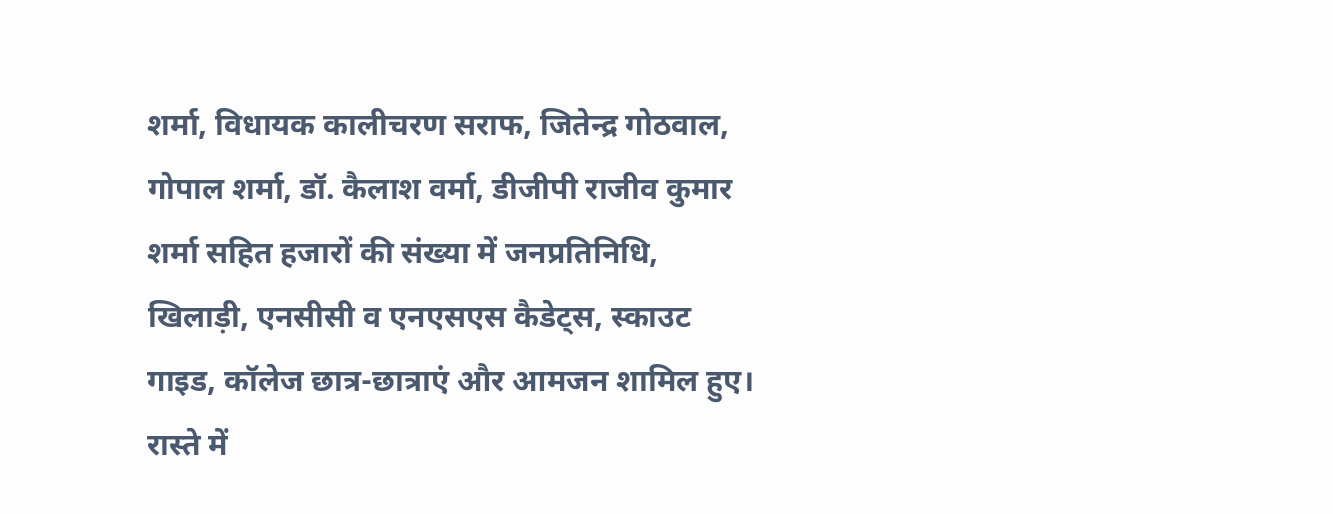शर्मा, विधायक कालीचरण सराफ, जितेन्द्र गोठवाल, गोपाल शर्मा, डॉ. कैलाश वर्मा, डीजीपी राजीव कुमार शर्मा सहित हजारों की संख्या में जनप्रतिनिधि, खिलाड़ी, एनसीसी व एनएसएस कैडेट्स, स्काउट गाइड, कॉलेज छात्र-छात्राएं और आमजन शामिल हुए।
रास्ते में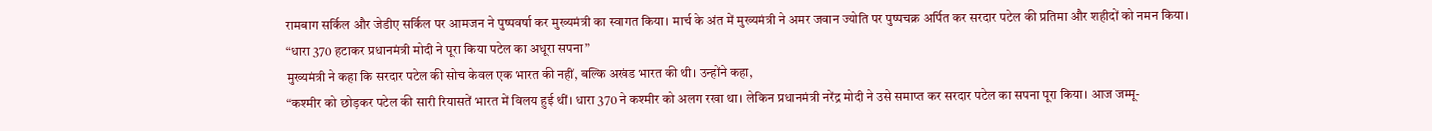रामबाग सर्किल और जेडीए सर्किल पर आमजन ने पुष्पवर्षा कर मुख्यमंत्री का स्वागत किया। मार्च के अंत में मुख्यमंत्री ने अमर जवान ज्योति पर पुष्पचक्र अर्पित कर सरदार पटेल की प्रतिमा और शहीदों को नमन किया।
“धारा 370 हटाकर प्रधानमंत्री मोदी ने पूरा किया पटेल का अधूरा सपना”
मुख्यमंत्री ने कहा कि सरदार पटेल की सोच केवल एक भारत की नहीं, बल्कि अखंड भारत की थी। उन्होंने कहा,
“कश्मीर को छोड़कर पटेल की सारी रियासतें भारत में विलय हुई थीं। धारा 370 ने कश्मीर को अलग रखा था। लेकिन प्रधानमंत्री नरेंद्र मोदी ने उसे समाप्त कर सरदार पटेल का सपना पूरा किया। आज जम्मू-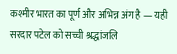कश्मीर भारत का पूर्ण और अभिन्न अंग है — यही सरदार पटेल को सच्ची श्रद्धांजलि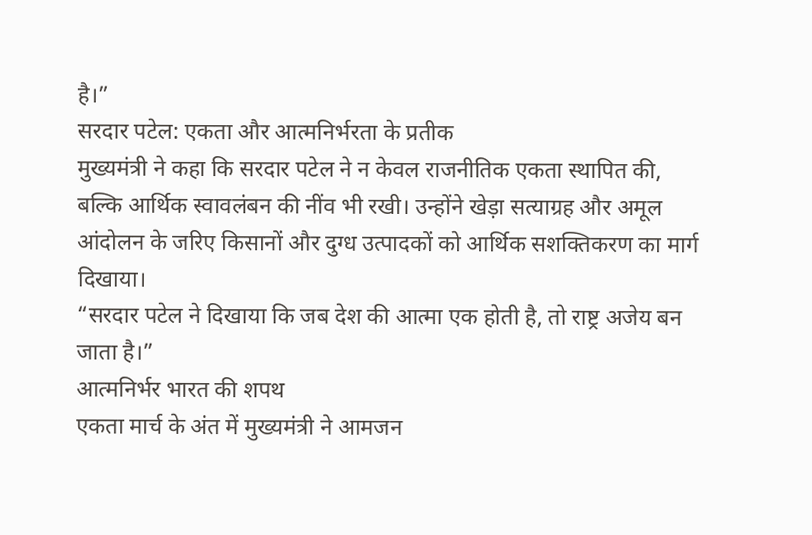है।”
सरदार पटेल: एकता और आत्मनिर्भरता के प्रतीक
मुख्यमंत्री ने कहा कि सरदार पटेल ने न केवल राजनीतिक एकता स्थापित की, बल्कि आर्थिक स्वावलंबन की नींव भी रखी। उन्होंने खेड़ा सत्याग्रह और अमूल आंदोलन के जरिए किसानों और दुग्ध उत्पादकों को आर्थिक सशक्तिकरण का मार्ग दिखाया।
“सरदार पटेल ने दिखाया कि जब देश की आत्मा एक होती है, तो राष्ट्र अजेय बन जाता है।”
आत्मनिर्भर भारत की शपथ
एकता मार्च के अंत में मुख्यमंत्री ने आमजन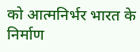को आत्मनिर्भर भारत के निर्माण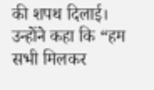की शपथ दिलाई। उन्होंने कहा कि “हम सभी मिलकर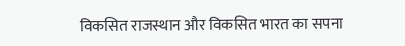विकसित राजस्थान और विकसित भारत का सपना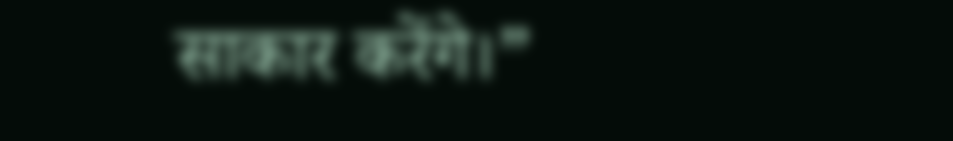साकार करेंगे।”